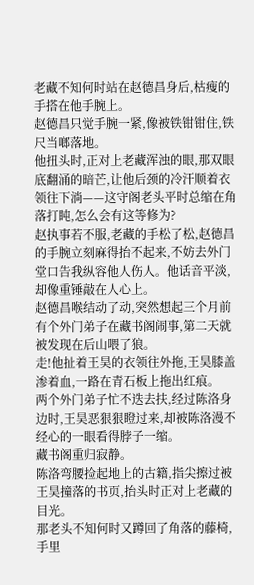老藏不知何时站在赵德昌身后,枯瘦的手搭在他手腕上。
赵德昌只觉手腕一紧,像被铁钳钳住,铁尺当啷落地。
他扭头时,正对上老藏浑浊的眼,那双眼底翻涌的暗芒,让他后颈的冷汗顺着衣领往下淌——这守阁老头平时总缩在角落打盹,怎么会有这等修为?
赵执事若不服,老藏的手松了松,赵德昌的手腕立刻麻得抬不起来,不妨去外门堂口告我纵容他人伤人。他话音平淡,却像重锤敲在人心上。
赵德昌喉结动了动,突然想起三个月前有个外门弟子在藏书阁闹事,第二天就被发现在后山喂了狼。
走!他扯着王昊的衣领往外拖,王昊膝盖渗着血,一路在青石板上拖出红痕。
两个外门弟子忙不迭去扶,经过陈洛身边时,王昊恶狠狠瞪过来,却被陈洛漫不经心的一眼看得脖子一缩。
藏书阁重归寂静。
陈洛弯腰捡起地上的古籍,指尖擦过被王昊撞落的书页,抬头时正对上老藏的目光。
那老头不知何时又蹲回了角落的藤椅,手里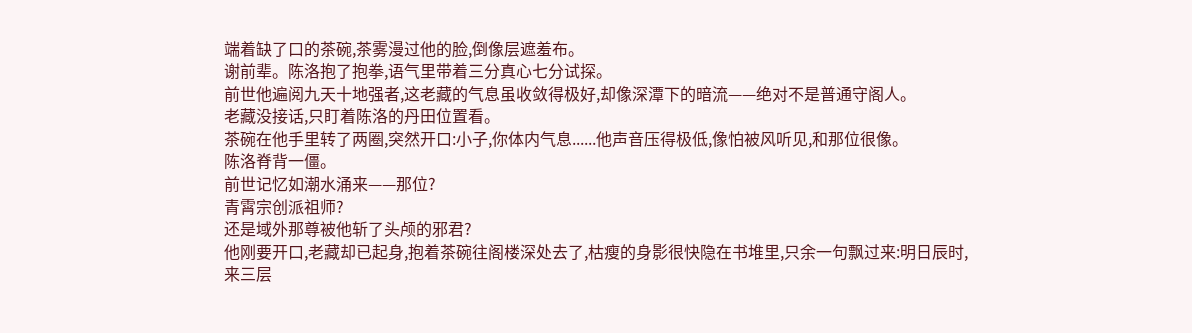端着缺了口的茶碗,茶雾漫过他的脸,倒像层遮羞布。
谢前辈。陈洛抱了抱拳,语气里带着三分真心七分试探。
前世他遍阅九天十地强者,这老藏的气息虽收敛得极好,却像深潭下的暗流——绝对不是普通守阁人。
老藏没接话,只盯着陈洛的丹田位置看。
茶碗在他手里转了两圈,突然开口:小子,你体内气息......他声音压得极低,像怕被风听见,和那位很像。
陈洛脊背一僵。
前世记忆如潮水涌来——那位?
青霄宗创派祖师?
还是域外那尊被他斩了头颅的邪君?
他刚要开口,老藏却已起身,抱着茶碗往阁楼深处去了,枯瘦的身影很快隐在书堆里,只余一句飘过来:明日辰时,来三层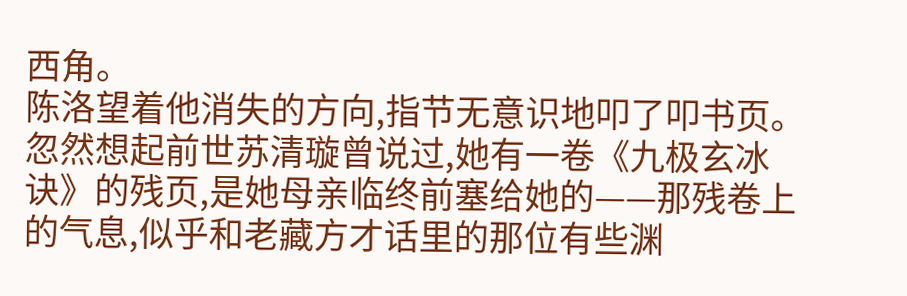西角。
陈洛望着他消失的方向,指节无意识地叩了叩书页。
忽然想起前世苏清璇曾说过,她有一卷《九极玄冰诀》的残页,是她母亲临终前塞给她的——那残卷上的气息,似乎和老藏方才话里的那位有些渊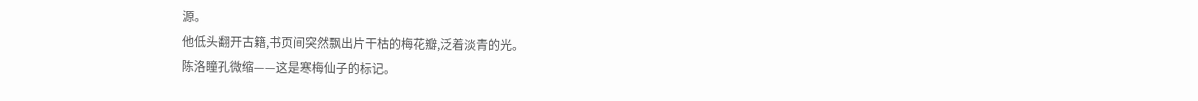源。
他低头翻开古籍,书页间突然飘出片干枯的梅花瓣,泛着淡青的光。
陈洛瞳孔微缩——这是寒梅仙子的标记。